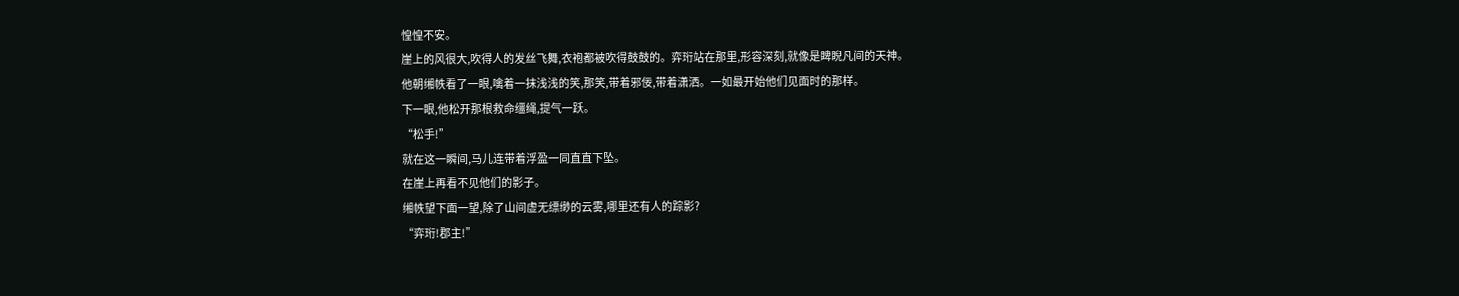惶惶不安。
崖上的风很大,吹得人的发丝飞舞,衣袍都被吹得鼓鼓的。弈珩站在那里,形容深刻,就像是睥睨凡间的天神。
他朝缃帙看了一眼,噙着一抹浅浅的笑,那笑,带着邪佞,带着潇洒。一如最开始他们见面时的那样。
下一眼,他松开那根救命缰绳,提气一跃。
“松手!”
就在这一瞬间,马儿连带着浮盈一同直直下坠。
在崖上再看不见他们的影子。
缃帙望下面一望,除了山间虚无缥缈的云雾,哪里还有人的踪影?
“弈珩!郡主!”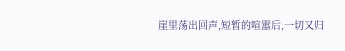崖里荡出回声,短暂的喧嚣后,一切又归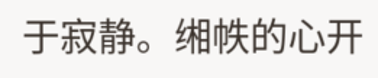于寂静。缃帙的心开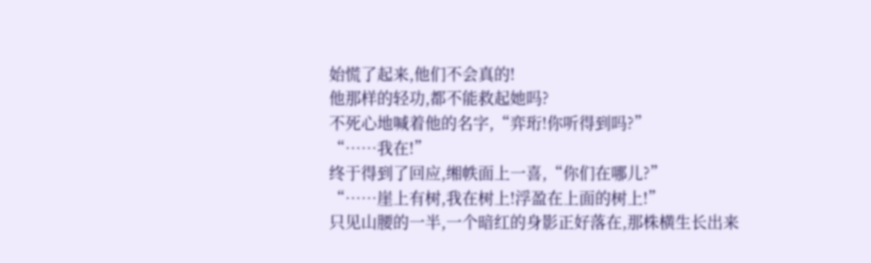始慌了起来,他们不会真的!
他那样的轻功,都不能救起她吗?
不死心地喊着他的名字,“弈珩!你听得到吗?”
“……我在!”
终于得到了回应,缃帙面上一喜,“你们在哪儿?”
“……崖上有树,我在树上!浮盈在上面的树上!”
只见山腰的一半,一个暗红的身影正好落在,那株横生长出来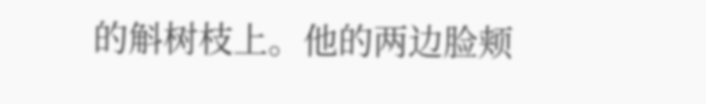的斛树枝上。他的两边脸颊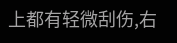上都有轻微刮伤,右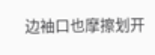边袖口也摩擦划开